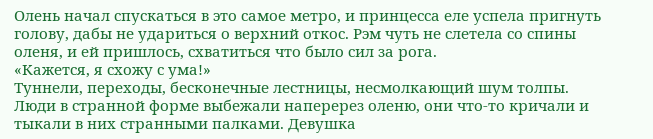Олень начал спускаться в это самое метро, и принцесса еле успела пригнуть голову, дабы не удариться о верхний откос. Рэм чуть не слетела со спины оленя, и ей пришлось, схватиться что было сил за рога.
«Кажется, я схожу с ума!»
Туннели, переходы, бесконечные лестницы, несмолкающий шум толпы. Люди в странной форме выбежали наперерез оленю, они что-то кричали и тыкали в них странными палками. Девушка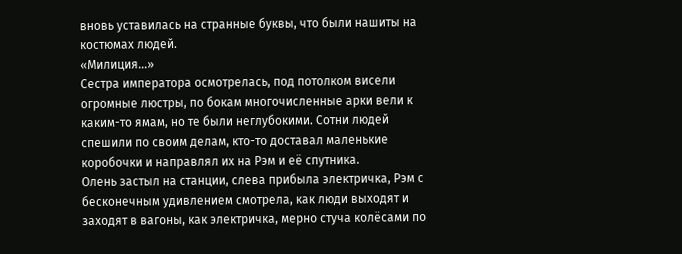вновь уставилась на странные буквы, что были нашиты на костюмах людей.
«Милиция…»
Сестра императора осмотрелась, под потолком висели огромные люстры, по бокам многочисленные арки вели к каким-то ямам, но те были неглубокими. Сотни людей спешили по своим делам, кто-то доставал маленькие коробочки и направлял их на Рэм и её спутника.
Олень застыл на станции, слева прибыла электричка, Рэм с бесконечным удивлением смотрела, как люди выходят и заходят в вагоны, как электричка, мерно стуча колёсами по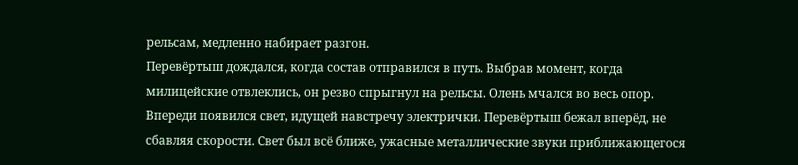рельсам, медленно набирает разгон.
Перевёртыш дождался, когда состав отправился в путь. Выбрав момент, когда милицейские отвлеклись, он резво спрыгнул на рельсы. Олень мчался во весь опор. Впереди появился свет, идущей навстречу электрички. Перевёртыш бежал вперёд, не сбавляя скорости. Свет был всё ближе, ужасные металлические звуки приближающегося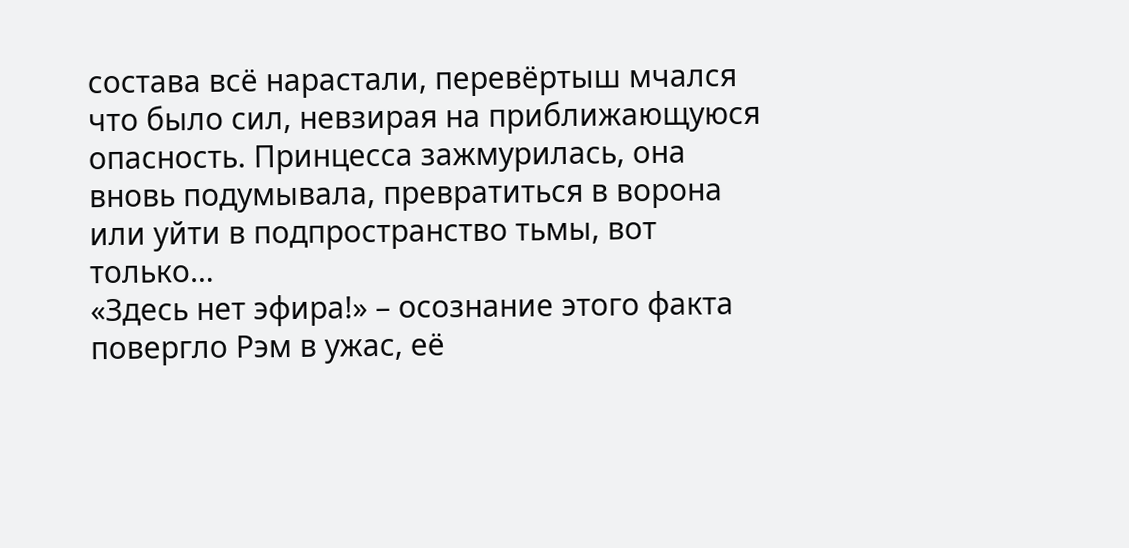состава всё нарастали, перевёртыш мчался что было сил, невзирая на приближающуюся опасность. Принцесса зажмурилась, она вновь подумывала, превратиться в ворона или уйти в подпространство тьмы, вот только…
«Здесь нет эфира!» – осознание этого факта повергло Рэм в ужас, её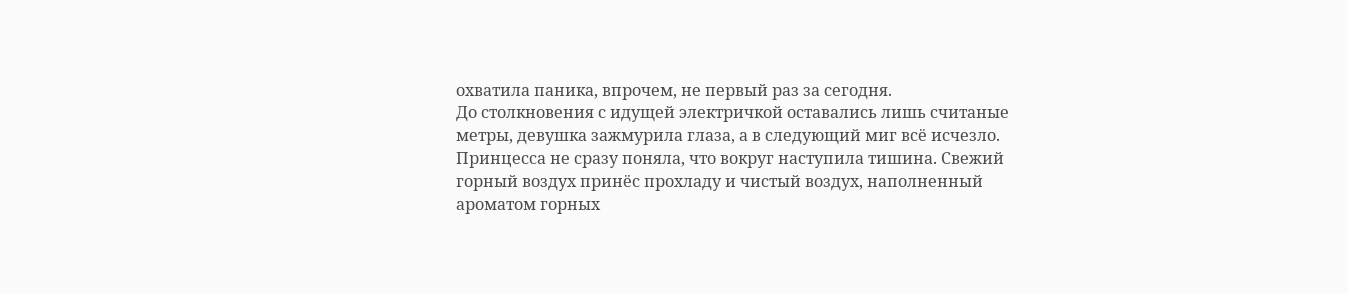охватила паника, впрочем, не первый раз за сегодня.
До столкновения с идущей электричкой оставались лишь считаные метры, девушка зажмурила глаза, а в следующий миг всё исчезло.
Принцесса не сразу поняла, что вокруг наступила тишина. Свежий горный воздух принёс прохладу и чистый воздух, наполненный ароматом горных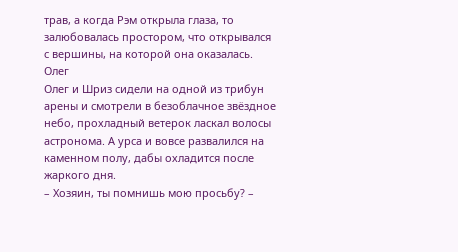трав, а когда Рэм открыла глаза, то залюбовалась простором, что открывался с вершины, на которой она оказалась.
Олег
Олег и Шриз сидели на одной из трибун арены и смотрели в безоблачное звёздное небо, прохладный ветерок ласкал волосы астронома. А урса и вовсе развалился на каменном полу, дабы охладится после жаркого дня.
– Хозяин, ты помнишь мою просьбу? –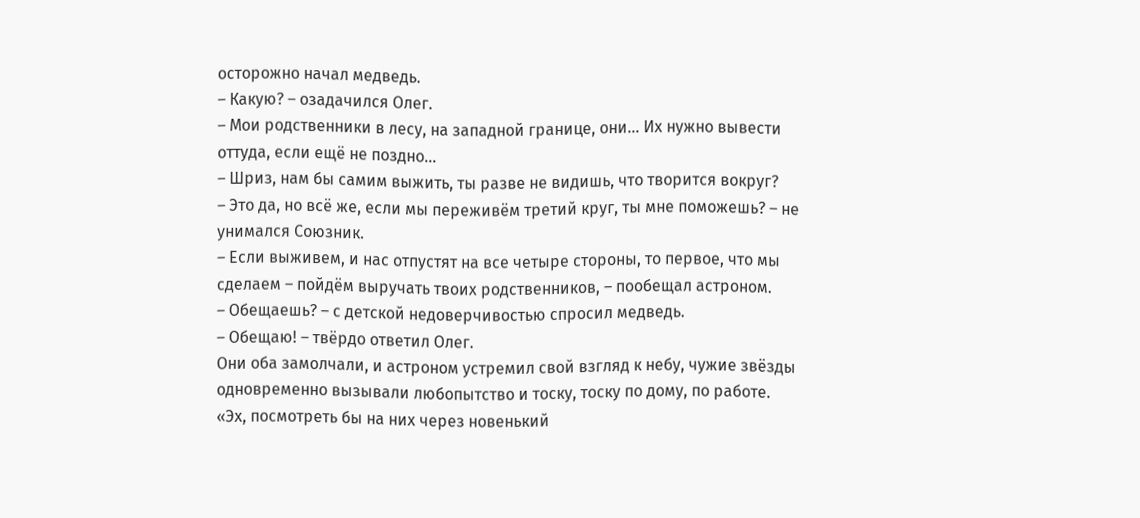осторожно начал медведь.
– Какую? – озадачился Олег.
– Мои родственники в лесу, на западной границе, они… Их нужно вывести оттуда, если ещё не поздно…
– Шриз, нам бы самим выжить, ты разве не видишь, что творится вокруг?
– Это да, но всё же, если мы переживём третий круг, ты мне поможешь? – не унимался Союзник.
– Если выживем, и нас отпустят на все четыре стороны, то первое, что мы сделаем – пойдём выручать твоих родственников, – пообещал астроном.
– Обещаешь? – с детской недоверчивостью спросил медведь.
– Обещаю! – твёрдо ответил Олег.
Они оба замолчали, и астроном устремил свой взгляд к небу, чужие звёзды одновременно вызывали любопытство и тоску, тоску по дому, по работе.
«Эх, посмотреть бы на них через новенький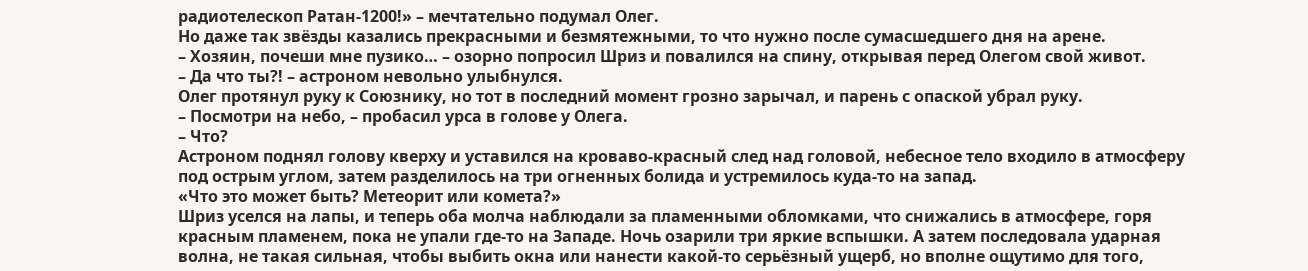радиотелескоп Ратан-1200!» – мечтательно подумал Олег.
Но даже так звёзды казались прекрасными и безмятежными, то что нужно после сумасшедшего дня на арене.
– Хозяин, почеши мне пузико… – озорно попросил Шриз и повалился на спину, открывая перед Олегом свой живот.
– Да что ты?! – астроном невольно улыбнулся.
Олег протянул руку к Союзнику, но тот в последний момент грозно зарычал, и парень с опаской убрал руку.
– Посмотри на небо, – пробасил урса в голове у Олега.
– Что?
Астроном поднял голову кверху и уставился на кроваво-красный след над головой, небесное тело входило в атмосферу под острым углом, затем разделилось на три огненных болида и устремилось куда-то на запад.
«Что это может быть? Метеорит или комета?»
Шриз уселся на лапы, и теперь оба молча наблюдали за пламенными обломками, что снижались в атмосфере, горя красным пламенем, пока не упали где-то на Западе. Ночь озарили три яркие вспышки. А затем последовала ударная волна, не такая сильная, чтобы выбить окна или нанести какой-то серьёзный ущерб, но вполне ощутимо для того,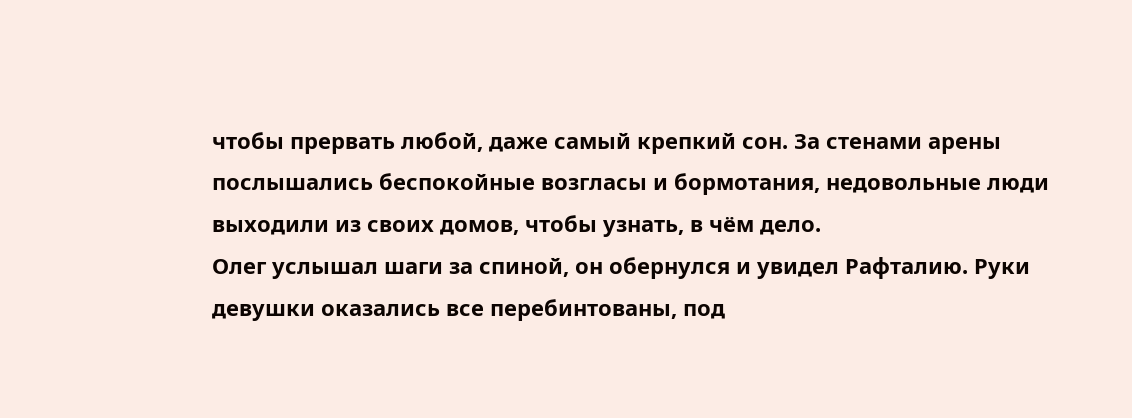чтобы прервать любой, даже самый крепкий сон. За стенами арены послышались беспокойные возгласы и бормотания, недовольные люди выходили из своих домов, чтобы узнать, в чём дело.
Олег услышал шаги за спиной, он обернулся и увидел Рафталию. Руки девушки оказались все перебинтованы, под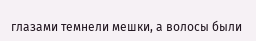глазами темнели мешки, а волосы были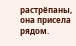растрёпаны, она присела рядом.